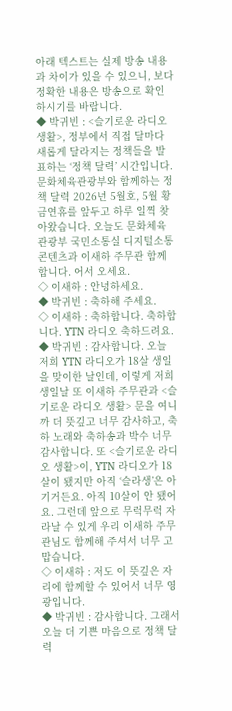아래 텍스트는 실제 방송 내용과 차이가 있을 수 있으니, 보다 정확한 내용은 방송으로 확인하시기를 바랍니다.
◆ 박귀빈 : <슬기로운 라디오 생활>, 정부에서 직접 달마다 새롭게 달라지는 정책들을 발표하는 ‘정책 달력’ 시간입니다. 문화체육관광부와 함께하는 정책 달력 2026년 5월호, 5월 황금연휴를 앞두고 하루 일찍 찾아왔습니다. 오늘도 문화체육관광부 국민소통실 디지털소통콘텐츠과 이새하 주무관 함께합니다. 어서 오세요.
◇ 이새하 : 안녕하세요.
◆ 박귀빈 : 축하해 주세요.
◇ 이새하 : 축하합니다. 축하합니다. YTN 라디오 축하드려요.
◆ 박귀빈 : 감사합니다. 오늘 저희 YTN 라디오가 18살 생일을 맞이한 날인데, 이렇게 저희 생일날 또 이새하 주무관과 <슬기로운 라디오 생활> 문을 여니까 더 뜻깊고 너무 감사하고, 축하 노래와 축하송과 박수 너무 감사합니다. 또 <슬기로운 라디오 생활>이, YTN 라디오가 18살이 됐지만 아직 ‘슬라생’은 아기거든요. 아직 10살이 안 됐어요. 그런데 앞으로 무럭무럭 자라날 수 있게 우리 이새하 주무관님도 함께해 주셔서 너무 고맙습니다.
◇ 이새하 : 저도 이 뜻깊은 자리에 함께할 수 있어서 너무 영광입니다.
◆ 박귀빈 : 감사합니다. 그래서 오늘 더 기쁜 마음으로 정책 달력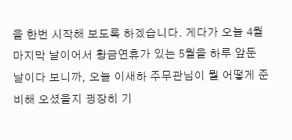을 한번 시작해 보도록 하겠습니다. 게다가 오늘 4월 마지막 날이어서 황금연휴가 있는 5월을 하루 앞둔 날이다 보니까, 오늘 이새하 주무관님이 뭘 어떻게 준비해 오셨을지 굉장히 기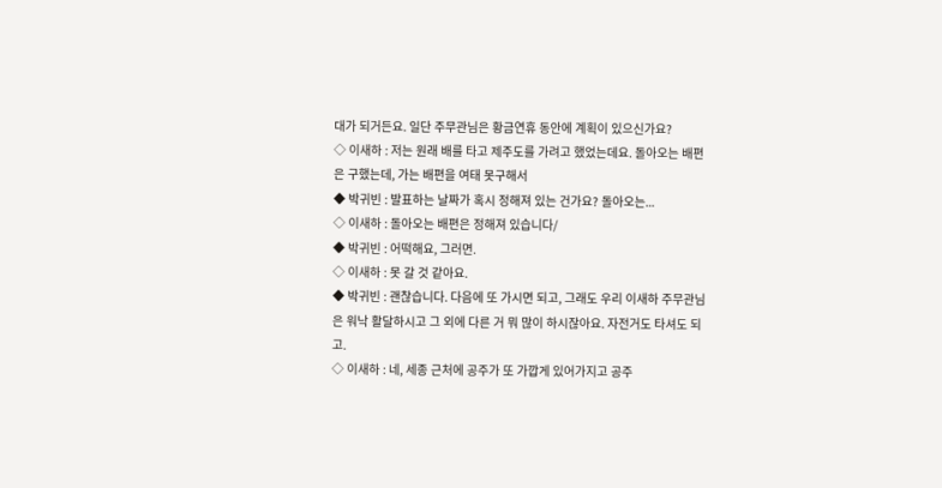대가 되거든요. 일단 주무관님은 황금연휴 동안에 계획이 있으신가요?
◇ 이새하 : 저는 원래 배를 타고 제주도를 가려고 했었는데요. 돌아오는 배편은 구했는데, 가는 배편을 여태 못구해서
◆ 박귀빈 : 발표하는 날짜가 혹시 정해져 있는 건가요? 돌아오는...
◇ 이새하 : 돌아오는 배편은 정해져 있습니다/
◆ 박귀빈 : 어떡해요, 그러면.
◇ 이새하 : 못 갈 것 같아요.
◆ 박귀빈 : 괜찮습니다. 다음에 또 가시면 되고, 그래도 우리 이새하 주무관님은 워낙 활달하시고 그 외에 다른 거 뭐 많이 하시잖아요. 자전거도 타셔도 되고.
◇ 이새하 : 네, 세종 근처에 공주가 또 가깝게 있어가지고 공주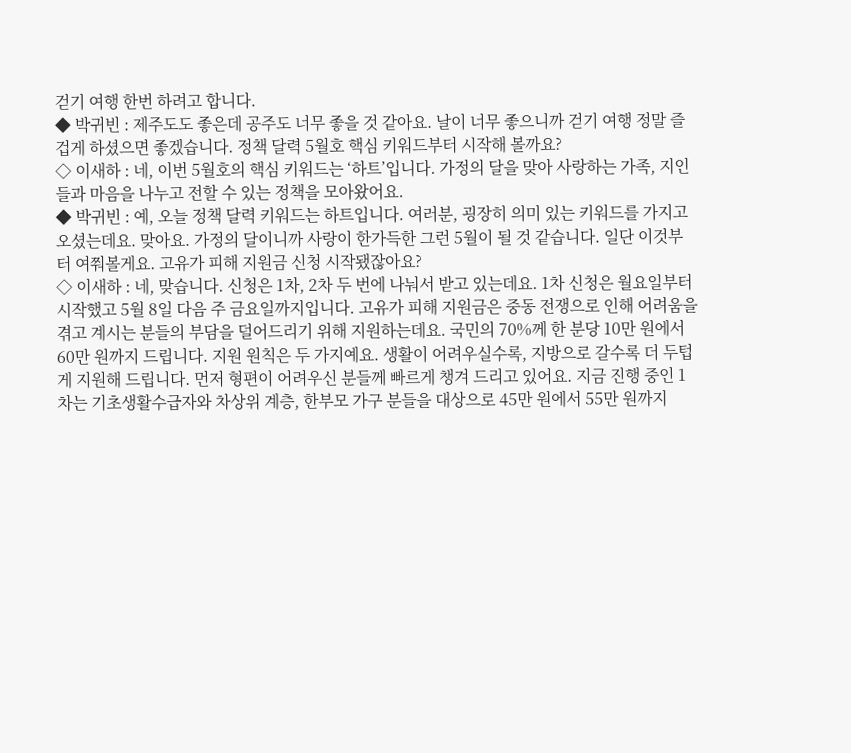걷기 여행 한번 하려고 합니다.
◆ 박귀빈 : 제주도도 좋은데 공주도 너무 좋을 것 같아요. 날이 너무 좋으니까 걷기 여행 정말 즐겁게 하셨으면 좋겠습니다. 정책 달력 5월호 핵심 키워드부터 시작해 볼까요?
◇ 이새하 : 네, 이번 5월호의 핵심 키워드는 ‘하트’입니다. 가정의 달을 맞아 사랑하는 가족, 지인들과 마음을 나누고 전할 수 있는 정책을 모아왔어요.
◆ 박귀빈 : 예, 오늘 정책 달력 키워드는 하트입니다. 여러분, 굉장히 의미 있는 키워드를 가지고 오셨는데요. 맞아요. 가정의 달이니까 사랑이 한가득한 그런 5월이 될 것 같습니다. 일단 이것부터 여쭤볼게요. 고유가 피해 지원금 신청 시작됐잖아요?
◇ 이새하 : 네, 맞습니다. 신청은 1차, 2차 두 번에 나눠서 받고 있는데요. 1차 신청은 월요일부터 시작했고 5월 8일 다음 주 금요일까지입니다. 고유가 피해 지원금은 중동 전쟁으로 인해 어려움을 겪고 계시는 분들의 부담을 덜어드리기 위해 지원하는데요. 국민의 70%께 한 분당 10만 원에서 60만 원까지 드립니다. 지원 원칙은 두 가지예요. 생활이 어려우실수록, 지방으로 갈수록 더 두텁게 지원해 드립니다. 먼저 형편이 어려우신 분들께 빠르게 챙겨 드리고 있어요. 지금 진행 중인 1차는 기초생활수급자와 차상위 계층, 한부모 가구 분들을 대상으로 45만 원에서 55만 원까지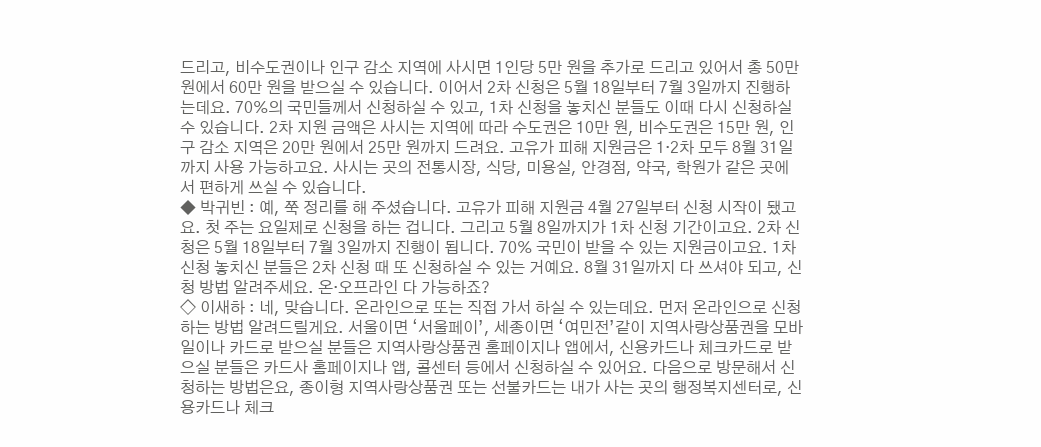드리고, 비수도권이나 인구 감소 지역에 사시면 1인당 5만 원을 추가로 드리고 있어서 총 50만 원에서 60만 원을 받으실 수 있습니다. 이어서 2차 신청은 5월 18일부터 7월 3일까지 진행하는데요. 70%의 국민들께서 신청하실 수 있고, 1차 신청을 놓치신 분들도 이때 다시 신청하실 수 있습니다. 2차 지원 금액은 사시는 지역에 따라 수도권은 10만 원, 비수도권은 15만 원, 인구 감소 지역은 20만 원에서 25만 원까지 드려요. 고유가 피해 지원금은 1·2차 모두 8월 31일까지 사용 가능하고요. 사시는 곳의 전통시장, 식당, 미용실, 안경점, 약국, 학원가 같은 곳에서 편하게 쓰실 수 있습니다.
◆ 박귀빈 : 예, 쭉 정리를 해 주셨습니다. 고유가 피해 지원금 4월 27일부터 신청 시작이 됐고요. 첫 주는 요일제로 신청을 하는 겁니다. 그리고 5월 8일까지가 1차 신청 기간이고요. 2차 신청은 5월 18일부터 7월 3일까지 진행이 됩니다. 70% 국민이 받을 수 있는 지원금이고요. 1차 신청 놓치신 분들은 2차 신청 때 또 신청하실 수 있는 거예요. 8월 31일까지 다 쓰셔야 되고, 신청 방법 알려주세요. 온·오프라인 다 가능하죠?
◇ 이새하 : 네, 맞습니다. 온라인으로 또는 직접 가서 하실 수 있는데요. 먼저 온라인으로 신청하는 방법 알려드릴게요. 서울이면 ‘서울페이’, 세종이면 ‘여민전’같이 지역사랑상품권을 모바일이나 카드로 받으실 분들은 지역사랑상품권 홈페이지나 앱에서, 신용카드나 체크카드로 받으실 분들은 카드사 홈페이지나 앱, 콜센터 등에서 신청하실 수 있어요. 다음으로 방문해서 신청하는 방법은요, 종이형 지역사랑상품권 또는 선불카드는 내가 사는 곳의 행정복지센터로, 신용카드나 체크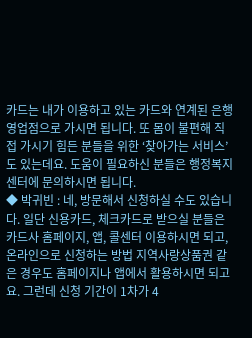카드는 내가 이용하고 있는 카드와 연계된 은행 영업점으로 가시면 됩니다. 또 몸이 불편해 직접 가시기 힘든 분들을 위한 ‘찾아가는 서비스’도 있는데요. 도움이 필요하신 분들은 행정복지센터에 문의하시면 됩니다.
◆ 박귀빈 : 네, 방문해서 신청하실 수도 있습니다. 일단 신용카드, 체크카드로 받으실 분들은 카드사 홈페이지, 앱, 콜센터 이용하시면 되고, 온라인으로 신청하는 방법 지역사랑상품권 같은 경우도 홈페이지나 앱에서 활용하시면 되고요. 그런데 신청 기간이 1차가 4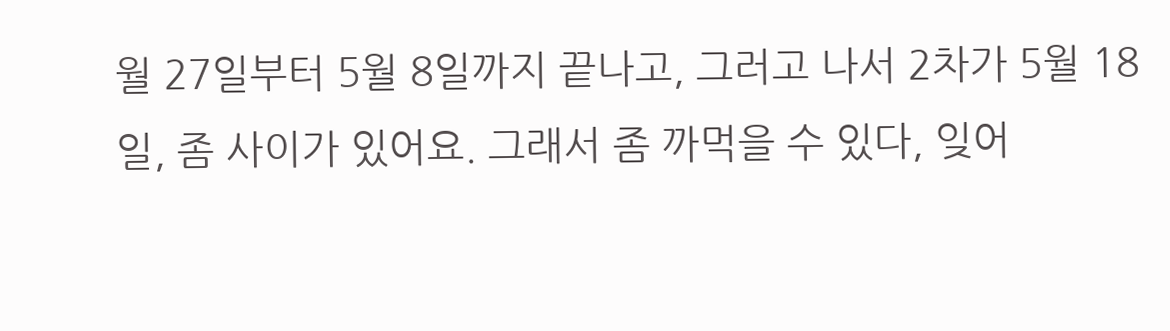월 27일부터 5월 8일까지 끝나고, 그러고 나서 2차가 5월 18일, 좀 사이가 있어요. 그래서 좀 까먹을 수 있다, 잊어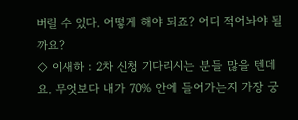버릴 수 있다. 어떻게 해야 되죠? 어디 적어놔야 될까요?
◇ 이새하 : 2차 신청 기다리시는 분들 많을 텐데요. 무엇보다 내가 70% 안에 들어가는지 가장 궁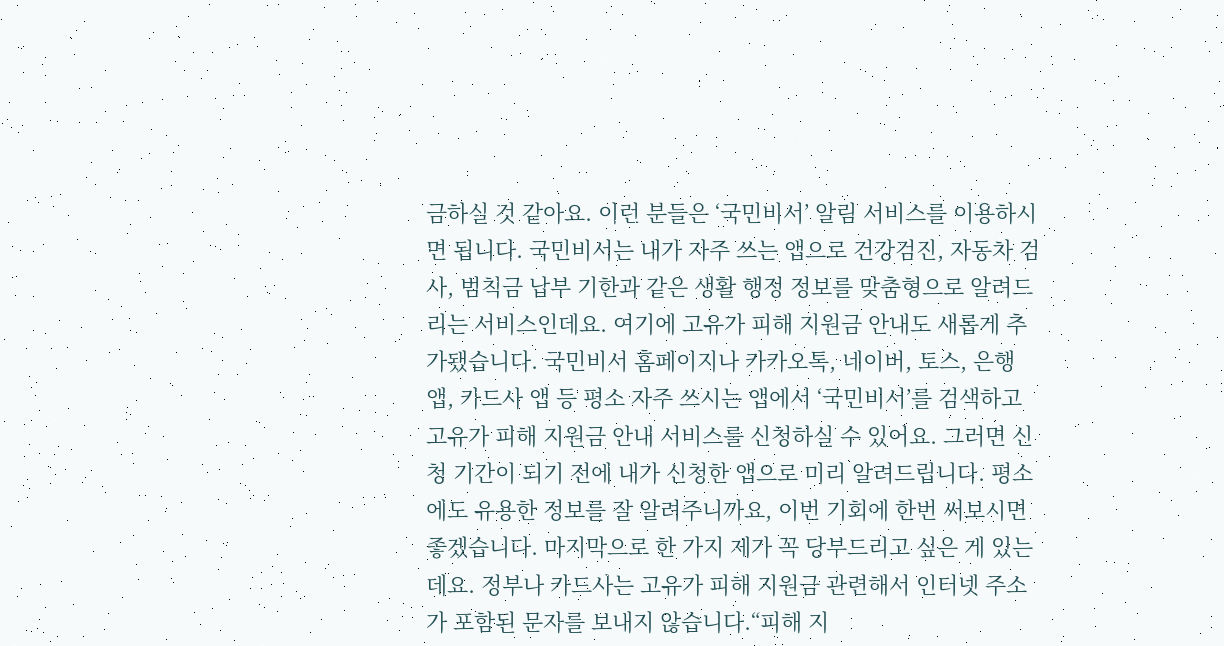금하실 것 같아요. 이런 분들은 ‘국민비서’ 알림 서비스를 이용하시면 됩니다. 국민비서는 내가 자주 쓰는 앱으로 건강검진, 자동차 검사, 범칙금 납부 기한과 같은 생활 행정 정보를 맞춤형으로 알려드리는 서비스인데요. 여기에 고유가 피해 지원금 안내도 새롭게 추가됐습니다. 국민비서 홈페이지나 카카오톡, 네이버, 토스, 은행 앱, 카드사 앱 등 평소 자주 쓰시는 앱에서 ‘국민비서’를 검색하고 고유가 피해 지원금 안내 서비스를 신청하실 수 있어요. 그러면 신청 기간이 되기 전에 내가 신청한 앱으로 미리 알려드립니다. 평소에도 유용한 정보를 잘 알려주니까요, 이번 기회에 한번 써보시면 좋겠습니다. 마지막으로 한 가지 제가 꼭 당부드리고 싶은 게 있는데요. 정부나 카드사는 고유가 피해 지원금 관련해서 인터넷 주소가 포함된 문자를 보내지 않습니다.“피해 지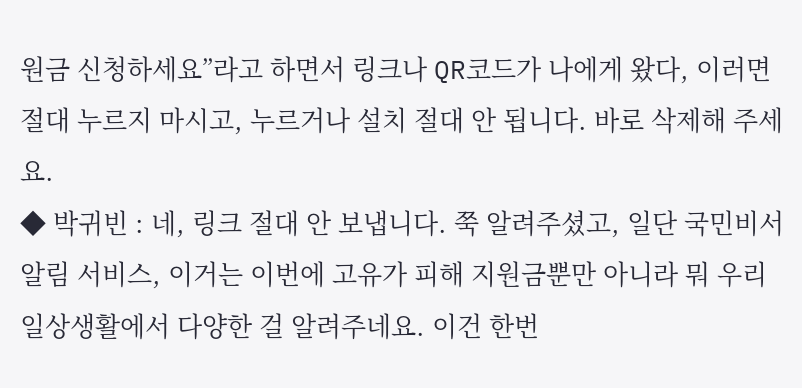원금 신청하세요”라고 하면서 링크나 QR코드가 나에게 왔다, 이러면 절대 누르지 마시고, 누르거나 설치 절대 안 됩니다. 바로 삭제해 주세요.
◆ 박귀빈 : 네, 링크 절대 안 보냅니다. 쭉 알려주셨고, 일단 국민비서 알림 서비스, 이거는 이번에 고유가 피해 지원금뿐만 아니라 뭐 우리 일상생활에서 다양한 걸 알려주네요. 이건 한번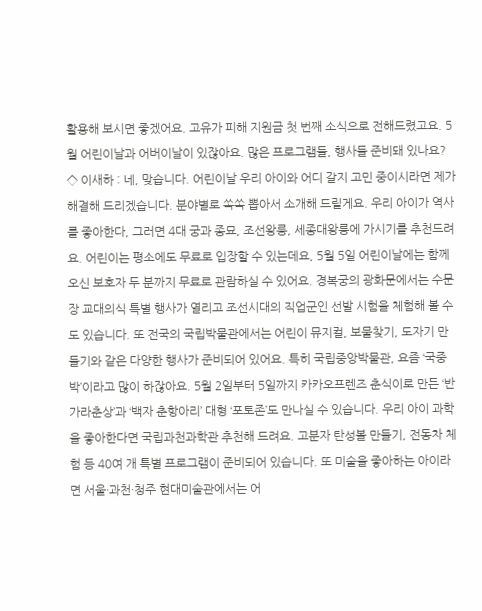활용해 보시면 좋겠어요. 고유가 피해 지원금 첫 번째 소식으로 전해드렸고요. 5월 어린이날과 어버이날이 있잖아요. 많은 프로그램들, 행사들 준비돼 있나요?
◇ 이새하 : 네, 맞습니다. 어린이날 우리 아이와 어디 갈지 고민 중이시라면 제가 해결해 드리겠습니다. 분야별로 쏙쏙 뽑아서 소개해 드릴게요. 우리 아이가 역사를 좋아한다, 그러면 4대 궁과 종묘, 조선왕릉, 세종대왕릉에 가시기를 추천드려요. 어린이는 평소에도 무료로 입장할 수 있는데요, 5월 5일 어린이날에는 함께 오신 보호자 두 분까지 무료로 관람하실 수 있어요. 경복궁의 광화문에서는 수문장 교대의식 특별 행사가 열리고 조선시대의 직업군인 선발 시험을 체험해 볼 수도 있습니다. 또 전국의 국립박물관에서는 어린이 뮤지컬, 보물찾기, 도자기 만들기와 같은 다양한 행사가 준비되어 있어요. 특히 국립중앙박물관, 요즘 ‘국중박’이라고 많이 하잖아요. 5월 2일부터 5일까지 카카오프렌즈 춘식이로 만든 ‘반가라춘상’과 ‘백자 춘항아리’ 대형 ‘포토존’도 만나실 수 있습니다. 우리 아이 과학을 좋아한다면 국립과천과학관 추천해 드려요. 고분자 탄성볼 만들기, 전동차 체험 등 40여 개 특별 프로그램이 준비되어 있습니다. 또 미술을 좋아하는 아이라면 서울·과천·청주 현대미술관에서는 어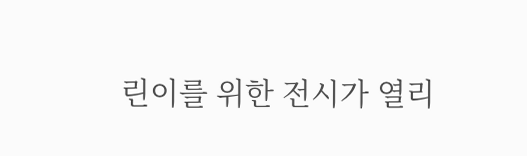린이를 위한 전시가 열리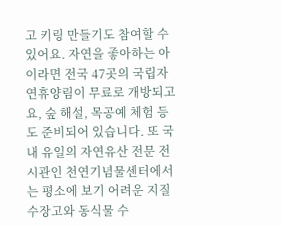고 키링 만들기도 참여할 수 있어요. 자연을 좋아하는 아이라면 전국 47곳의 국립자연휴양림이 무료로 개방되고요, 숲 해설, 목공예 체험 등도 준비되어 있습니다. 또 국내 유일의 자연유산 전문 전시관인 천연기념물센터에서는 평소에 보기 어려운 지질 수장고와 동식물 수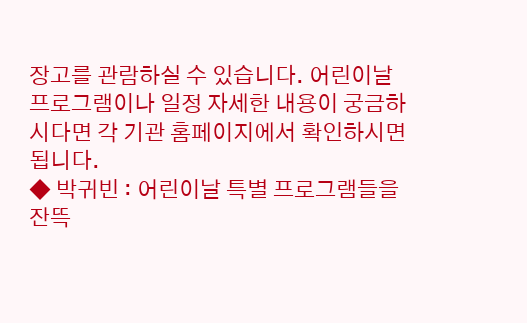장고를 관람하실 수 있습니다. 어린이날 프로그램이나 일정 자세한 내용이 궁금하시다면 각 기관 홈페이지에서 확인하시면 됩니다.
◆ 박귀빈 : 어린이날 특별 프로그램들을 잔뜩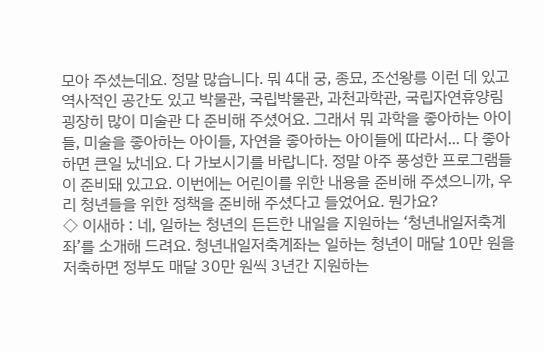모아 주셨는데요. 정말 많습니다. 뭐 4대 궁, 종묘, 조선왕릉 이런 데 있고 역사적인 공간도 있고 박물관, 국립박물관, 과천과학관, 국립자연휴양림 굉장히 많이 미술관 다 준비해 주셨어요. 그래서 뭐 과학을 좋아하는 아이들, 미술을 좋아하는 아이들, 자연을 좋아하는 아이들에 따라서... 다 좋아하면 큰일 났네요. 다 가보시기를 바랍니다. 정말 아주 풍성한 프로그램들이 준비돼 있고요. 이번에는 어린이를 위한 내용을 준비해 주셨으니까, 우리 청년들을 위한 정책을 준비해 주셨다고 들었어요. 뭔가요?
◇ 이새하 : 네, 일하는 청년의 든든한 내일을 지원하는 ‘청년내일저축계좌’를 소개해 드려요. 청년내일저축계좌는 일하는 청년이 매달 10만 원을 저축하면 정부도 매달 30만 원씩 3년간 지원하는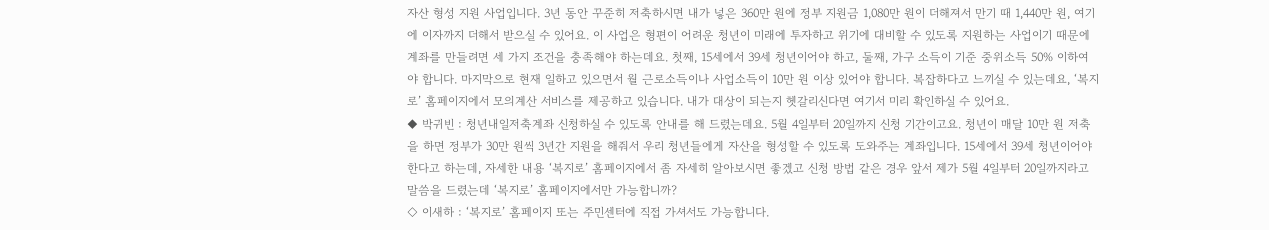자산 형성 지원 사업입니다. 3년 동안 꾸준히 저축하시면 내가 넣은 360만 원에 정부 지원금 1,080만 원이 더해져서 만기 때 1,440만 원, 여기에 이자까지 더해서 받으실 수 있어요. 이 사업은 형편이 어려운 청년이 미래에 투자하고 위기에 대비할 수 있도록 지원하는 사업이기 때문에 계좌를 만들려면 세 가지 조건을 충족해야 하는데요. 첫째, 15세에서 39세 청년이어야 하고, 둘째, 가구 소득이 기준 중위소득 50% 이하여야 합니다. 마지막으로 현재 일하고 있으면서 월 근로소득이나 사업소득이 10만 원 이상 있어야 합니다. 복잡하다고 느끼실 수 있는데요, ‘복지로’ 홈페이지에서 모의계산 서비스를 제공하고 있습니다. 내가 대상이 되는지 헷갈리신다면 여기서 미리 확인하실 수 있어요.
◆ 박귀빈 : 청년내일저축계좌 신청하실 수 있도록 안내를 해 드렸는데요. 5월 4일부터 20일까지 신청 기간이고요. 청년이 매달 10만 원 저축을 하면 정부가 30만 원씩 3년간 지원을 해줘서 우리 청년들에게 자산을 형성할 수 있도록 도와주는 계좌입니다. 15세에서 39세 청년이어야 한다고 하는데, 자세한 내용 ‘복지로’ 홈페이지에서 좀 자세히 알아보시면 좋겠고 신청 방법 같은 경우 앞서 제가 5월 4일부터 20일까지라고 말씀을 드렸는데 ‘복지로’ 홈페이지에서만 가능합니까?
◇ 이새하 : ‘복지로’ 홈페이지 또는 주민센터에 직접 가셔서도 가능합니다.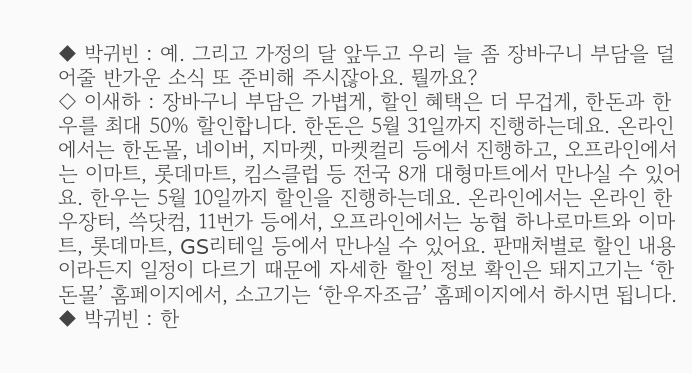◆ 박귀빈 : 예. 그리고 가정의 달 앞두고 우리 늘 좀 장바구니 부담을 덜어줄 반가운 소식 또 준비해 주시잖아요. 뭘까요?
◇ 이새하 : 장바구니 부담은 가볍게, 할인 혜택은 더 무겁게, 한돈과 한우를 최대 50% 할인합니다. 한돈은 5월 31일까지 진행하는데요. 온라인에서는 한돈몰, 네이버, 지마켓, 마켓컬리 등에서 진행하고, 오프라인에서는 이마트, 롯데마트, 킴스클럽 등 전국 8개 대형마트에서 만나실 수 있어요. 한우는 5월 10일까지 할인을 진행하는데요. 온라인에서는 온라인 한우장터, 쓱닷컴, 11번가 등에서, 오프라인에서는 농협 하나로마트와 이마트, 롯데마트, GS리테일 등에서 만나실 수 있어요. 판매처별로 할인 내용이라든지 일정이 다르기 때문에 자세한 할인 정보 확인은 돼지고기는 ‘한돈몰’ 홈페이지에서, 소고기는 ‘한우자조금’ 홈페이지에서 하시면 됩니다.
◆ 박귀빈 : 한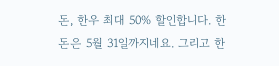돈, 한우 최대 50% 할인합니다. 한돈은 5월 31일까지네요. 그리고 한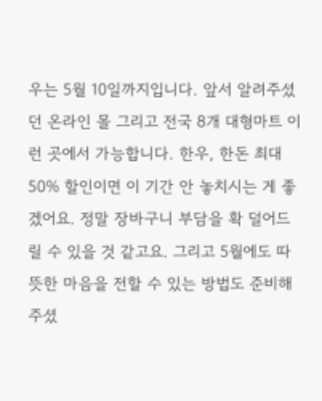우는 5월 10일까지입니다. 앞서 알려주셨던 온라인 몰 그리고 전국 8개 대형마트 이런 곳에서 가능합니다. 한우, 한돈 최대 50% 할인이면 이 기간 안 놓치시는 게 좋겠어요. 정말 장바구니 부담을 확 덜어드릴 수 있을 것 같고요. 그리고 5월에도 따뜻한 마음을 전할 수 있는 방법도 준비해 주셨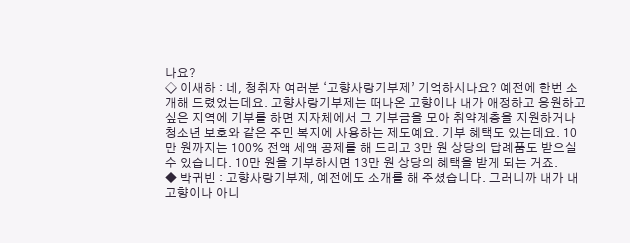나요?
◇ 이새하 : 네, 청취자 여러분 ‘고향사랑기부제’ 기억하시나요? 예전에 한번 소개해 드렸었는데요. 고향사랑기부제는 떠나온 고향이나 내가 애정하고 응원하고 싶은 지역에 기부를 하면 지자체에서 그 기부금을 모아 취약계층을 지원하거나 청소년 보호와 같은 주민 복지에 사용하는 제도예요. 기부 혜택도 있는데요. 10만 원까지는 100% 전액 세액 공제를 해 드리고 3만 원 상당의 답례품도 받으실 수 있습니다. 10만 원을 기부하시면 13만 원 상당의 혜택을 받게 되는 거죠.
◆ 박귀빈 : 고향사랑기부제, 예전에도 소개를 해 주셨습니다. 그러니까 내가 내 고향이나 아니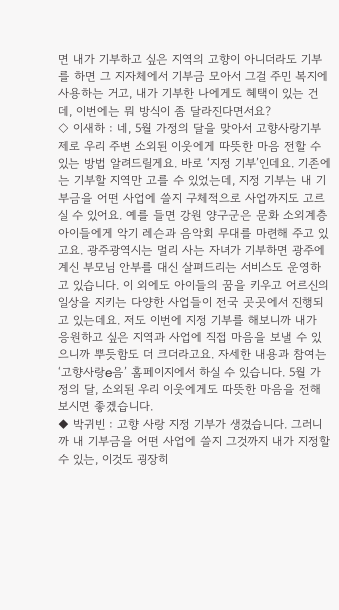면 내가 기부하고 싶은 지역의 고향이 아니더라도 기부를 하면 그 지자체에서 기부금 모아서 그걸 주민 복지에 사용하는 거고, 내가 기부한 나에게도 혜택이 있는 건데, 이번에는 뭐 방식이 좀 달라진다면서요?
◇ 이새하 : 네, 5월 가정의 달을 맞아서 고향사랑기부제로 우리 주변 소외된 이웃에게 따뜻한 마음 전할 수 있는 방법 알려드릴게요. 바로 ‘지정 기부’인데요. 기존에는 기부할 지역만 고를 수 있었는데, 지정 기부는 내 기부금을 어떤 사업에 쓸지 구체적으로 사업까지도 고르실 수 있어요. 예를 들면 강원 양구군은 문화 소외계층 아이들에게 악기 레슨과 음악회 무대를 마련해 주고 있고요. 광주광역시는 멀리 사는 자녀가 기부하면 광주에 계신 부모님 안부를 대신 살펴드리는 서비스도 운영하고 있습니다. 이 외에도 아이들의 꿈을 키우고 어르신의 일상을 지키는 다양한 사업들이 전국 곳곳에서 진행되고 있는데요. 저도 이번에 지정 기부를 해보니까 내가 응원하고 싶은 지역과 사업에 직접 마음을 보낼 수 있으니까 뿌듯함도 더 크더라고요. 자세한 내용과 참여는 ‘고향사랑e음’ 홈페이지에서 하실 수 있습니다. 5월 가정의 달, 소외된 우리 이웃에게도 따뜻한 마음을 전해보시면 좋겠습니다.
◆ 박귀빈 : 고향 사랑 지정 기부가 생겼습니다. 그러니까 내 기부금을 어떤 사업에 쓸지 그것까지 내가 지정할 수 있는, 이것도 굉장히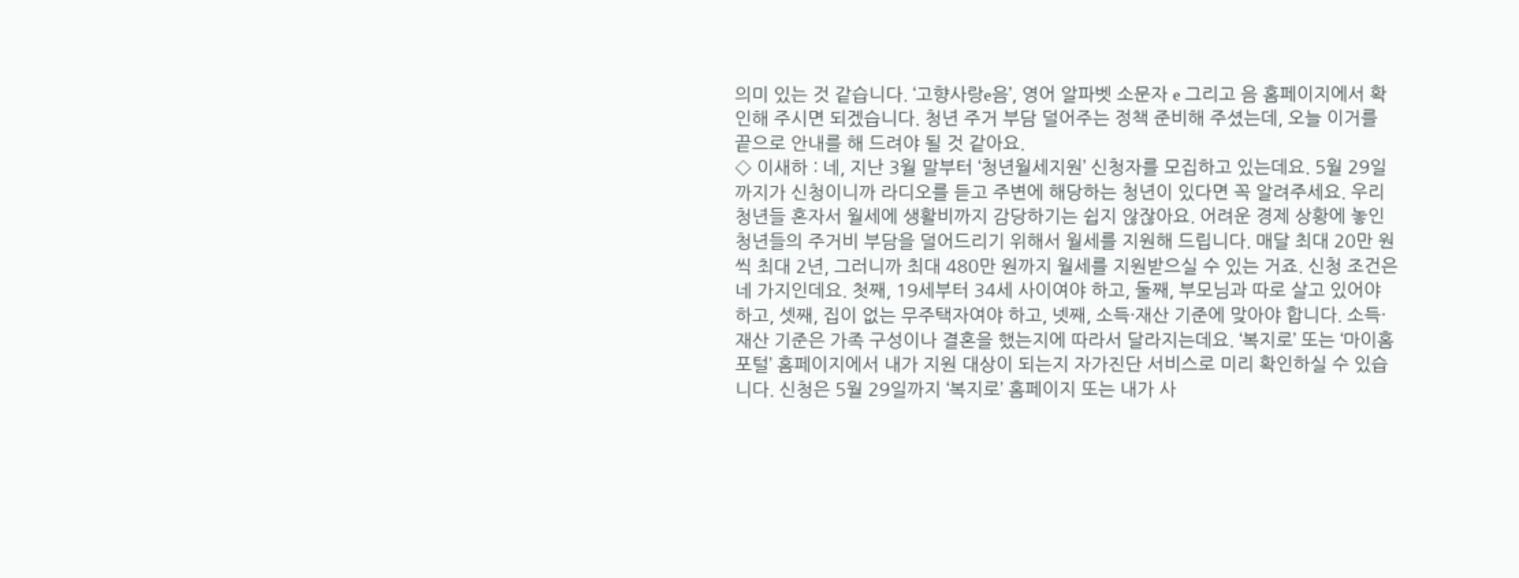의미 있는 것 같습니다. ‘고향사랑e음’, 영어 알파벳 소문자 e 그리고 음 홈페이지에서 확인해 주시면 되겠습니다. 청년 주거 부담 덜어주는 정책 준비해 주셨는데, 오늘 이거를 끝으로 안내를 해 드려야 될 것 같아요.
◇ 이새하 : 네, 지난 3월 말부터 ‘청년월세지원’ 신청자를 모집하고 있는데요. 5월 29일까지가 신청이니까 라디오를 듣고 주변에 해당하는 청년이 있다면 꼭 알려주세요. 우리 청년들 혼자서 월세에 생활비까지 감당하기는 쉽지 않잖아요. 어려운 경제 상황에 놓인 청년들의 주거비 부담을 덜어드리기 위해서 월세를 지원해 드립니다. 매달 최대 20만 원씩 최대 2년, 그러니까 최대 480만 원까지 월세를 지원받으실 수 있는 거죠. 신청 조건은 네 가지인데요. 첫째, 19세부터 34세 사이여야 하고, 둘째, 부모님과 따로 살고 있어야 하고, 셋째, 집이 없는 무주택자여야 하고, 넷째, 소득·재산 기준에 맞아야 합니다. 소득·재산 기준은 가족 구성이나 결혼을 했는지에 따라서 달라지는데요. ‘복지로’ 또는 ‘마이홈 포털’ 홈페이지에서 내가 지원 대상이 되는지 자가진단 서비스로 미리 확인하실 수 있습니다. 신청은 5월 29일까지 ‘복지로’ 홈페이지 또는 내가 사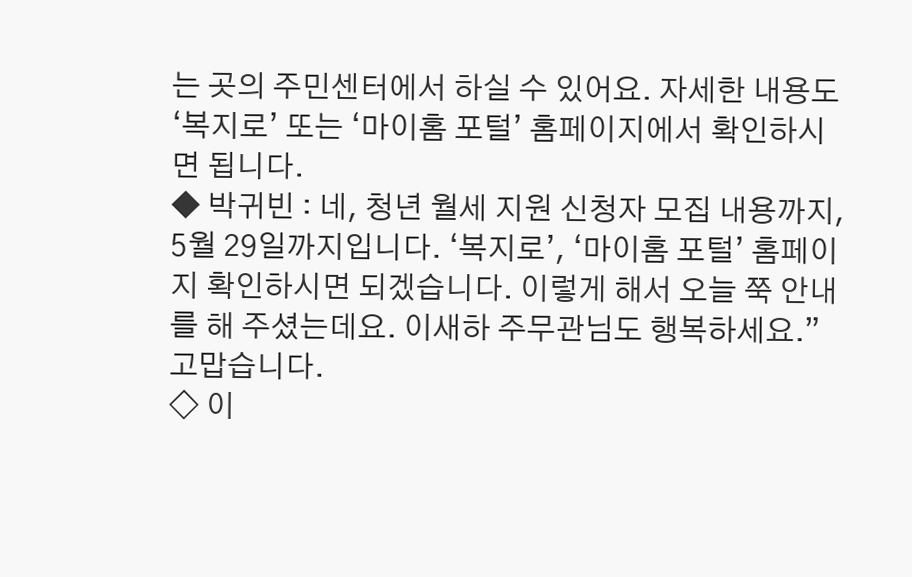는 곳의 주민센터에서 하실 수 있어요. 자세한 내용도 ‘복지로’ 또는 ‘마이홈 포털’ 홈페이지에서 확인하시면 됩니다.
◆ 박귀빈 : 네, 청년 월세 지원 신청자 모집 내용까지, 5월 29일까지입니다. ‘복지로’, ‘마이홈 포털’ 홈페이지 확인하시면 되겠습니다. 이렇게 해서 오늘 쭉 안내를 해 주셨는데요. 이새하 주무관님도 행복하세요.” 고맙습니다.
◇ 이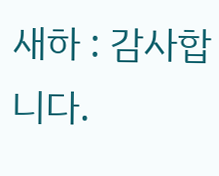새하 : 감사합니다.